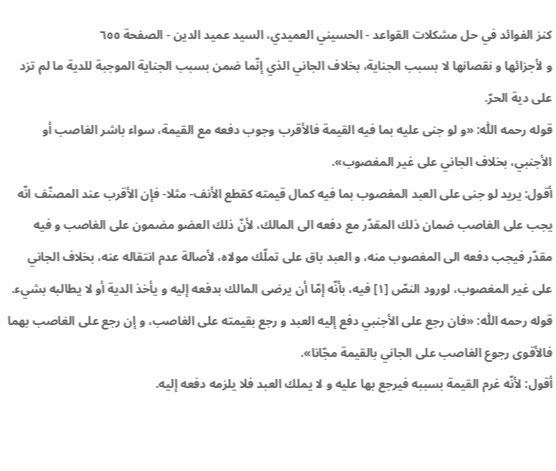كنز الفوائد في حل مشكلات القواعد - الحسيني العميدي، السيد عميد الدين - الصفحة ٦٥٥
و لأجزائها و نقصانها لا بسبب الجناية، بخلاف الجاني الذي إنّما ضمن بسبب الجناية الموجبة للدية ما لم تزد على دية الحرّ.
قوله رحمه اللّٰه: «و لو جنى عليه بما فيه القيمة فالأقرب وجوب دفعه مع القيمة، سواء باشر الغاصب أو الأجنبي، بخلاف الجاني على غير المغصوب».
أقول: يريد لو جنى على العبد المغصوب بما فيه كمال قيمته كقطع الأنف- مثلا- فإن الأقرب عند المصنّف انّه يجب على الغاصب ضمان ذلك المقدّر مع دفعه الى المالك، لأنّ ذلك العضو مضمون على الغاصب و فيه مقدّر فيجب دفعه الى المغصوب منه، و العبد باق على تملّك مولاه، لأصالة عدم انتقاله عنه، بخلاف الجاني على غير المغصوب، لورود النصّ [١] فيه، بأنّه إمّا أن يرضى المالك بدفعه إليه و يأخذ الدية أو لا يطالبه بشيء.
قوله رحمه اللّٰه: «فان رجع على الأجنبي دفع إليه العبد و رجع بقيمته على الغاصب، و إن رجع على الغاصب بهما فالأقوى رجوع الغاصب على الجاني بالقيمة مجّانا».
أقول: لأنّه غرم القيمة بسببه فيرجع بها عليه و لا يملك العبد فلا يلزمه دفعه إليه.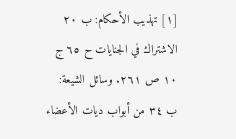[١] تهذيب الأحكام: ب ٢٠ الاشتراك في الجنايات ح ٦٥ ج ١٠ ص ٢٦١. وسائل الشيعة:
ب ٣٤ من أبواب ديات الأعضاء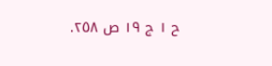ح ١ ج ١٩ ص ٢٥٨.